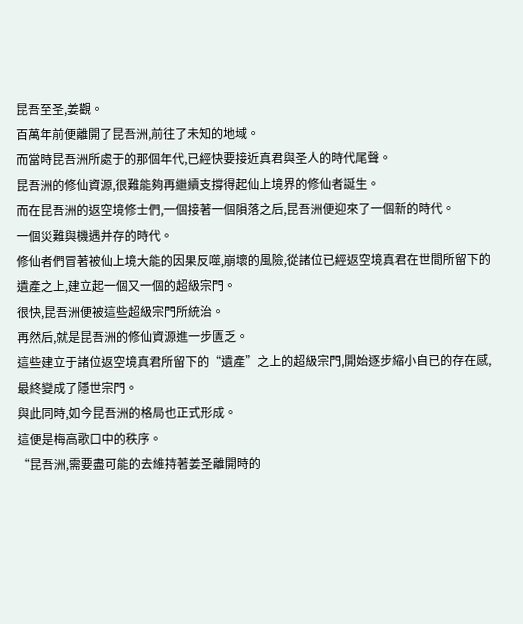昆吾至圣,姜觀。
百萬年前便離開了昆吾洲,前往了未知的地域。
而當時昆吾洲所處于的那個年代,已經快要接近真君與圣人的時代尾聲。
昆吾洲的修仙資源,很難能夠再繼續支撐得起仙上境界的修仙者誕生。
而在昆吾洲的返空境修士們,一個接著一個隕落之后,昆吾洲便迎來了一個新的時代。
一個災難與機遇并存的時代。
修仙者們冒著被仙上境大能的因果反噬,崩壞的風險,從諸位已經返空境真君在世間所留下的遺產之上,建立起一個又一個的超級宗門。
很快,昆吾洲便被這些超級宗門所統治。
再然后,就是昆吾洲的修仙資源進一步匱乏。
這些建立于諸位返空境真君所留下的“遺產”之上的超級宗門,開始逐步縮小自已的存在感,最終變成了隱世宗門。
與此同時,如今昆吾洲的格局也正式形成。
這便是梅高歌口中的秩序。
“昆吾洲,需要盡可能的去維持著姜圣離開時的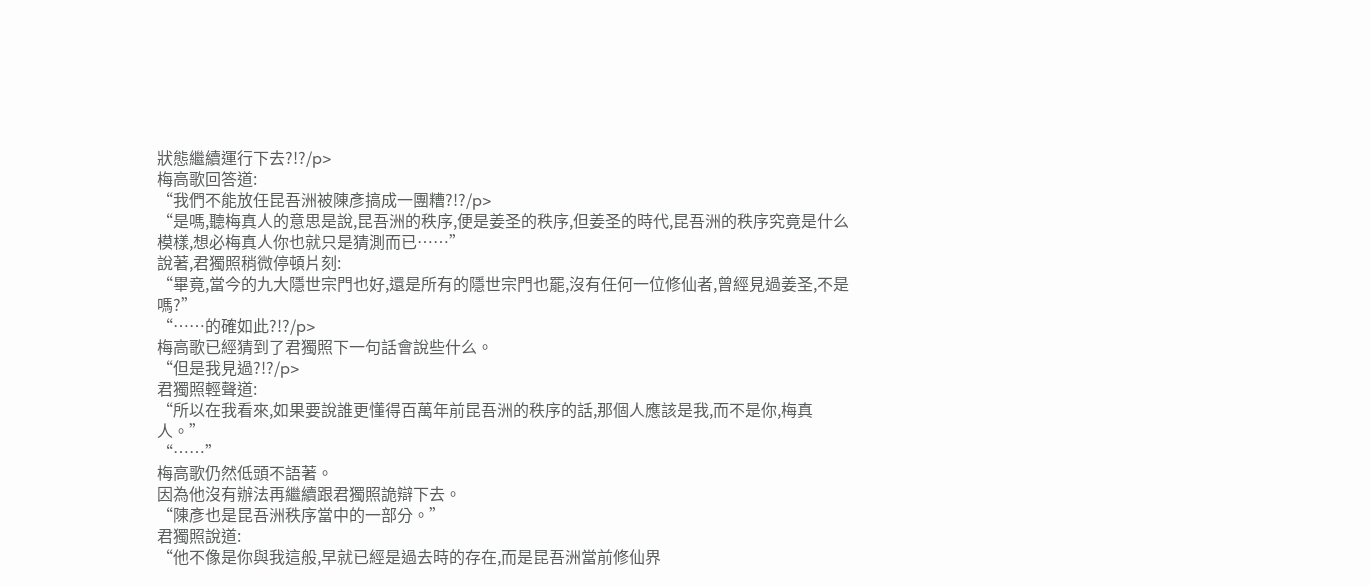狀態繼續運行下去?!?/p>
梅高歌回答道:
“我們不能放任昆吾洲被陳彥搞成一團糟?!?/p>
“是嗎,聽梅真人的意思是說,昆吾洲的秩序,便是姜圣的秩序,但姜圣的時代,昆吾洲的秩序究竟是什么模樣,想必梅真人你也就只是猜測而已……”
說著,君獨照稍微停頓片刻:
“畢竟,當今的九大隱世宗門也好,還是所有的隱世宗門也罷,沒有任何一位修仙者,曾經見過姜圣,不是嗎?”
“……的確如此?!?/p>
梅高歌已經猜到了君獨照下一句話會說些什么。
“但是我見過?!?/p>
君獨照輕聲道:
“所以在我看來,如果要說誰更懂得百萬年前昆吾洲的秩序的話,那個人應該是我,而不是你,梅真人。”
“……”
梅高歌仍然低頭不語著。
因為他沒有辦法再繼續跟君獨照詭辯下去。
“陳彥也是昆吾洲秩序當中的一部分。”
君獨照說道:
“他不像是你與我這般,早就已經是過去時的存在,而是昆吾洲當前修仙界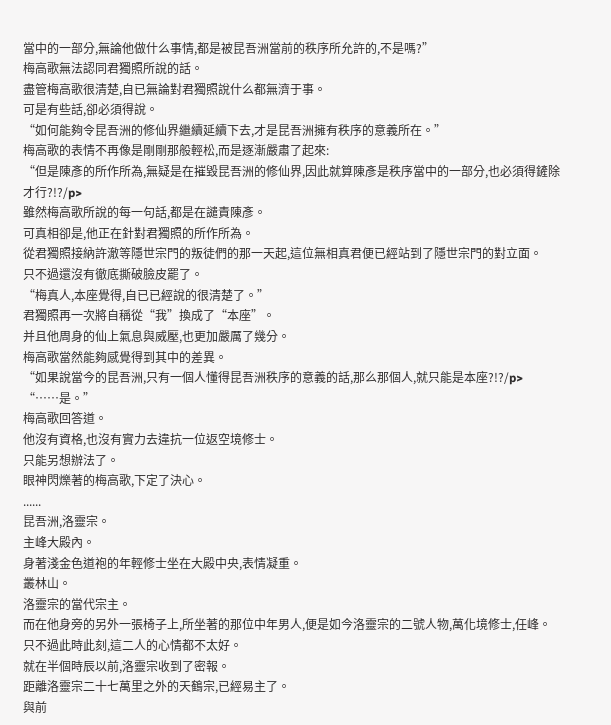當中的一部分,無論他做什么事情,都是被昆吾洲當前的秩序所允許的,不是嗎?”
梅高歌無法認同君獨照所說的話。
盡管梅高歌很清楚,自已無論對君獨照說什么都無濟于事。
可是有些話,卻必須得說。
“如何能夠令昆吾洲的修仙界繼續延續下去,才是昆吾洲擁有秩序的意義所在。”
梅高歌的表情不再像是剛剛那般輕松,而是逐漸嚴肅了起來:
“但是陳彥的所作所為,無疑是在摧毀昆吾洲的修仙界,因此就算陳彥是秩序當中的一部分,也必須得鏟除才行?!?/p>
雖然梅高歌所說的每一句話,都是在譴責陳彥。
可真相卻是,他正在針對君獨照的所作所為。
從君獨照接納許澈等隱世宗門的叛徒們的那一天起,這位無相真君便已經站到了隱世宗門的對立面。
只不過還沒有徹底撕破臉皮罷了。
“梅真人,本座覺得,自已已經說的很清楚了。”
君獨照再一次將自稱從“我”換成了“本座”。
并且他周身的仙上氣息與威壓,也更加嚴厲了幾分。
梅高歌當然能夠感覺得到其中的差異。
“如果說當今的昆吾洲,只有一個人懂得昆吾洲秩序的意義的話,那么那個人,就只能是本座?!?/p>
“……是。”
梅高歌回答道。
他沒有資格,也沒有實力去違抗一位返空境修士。
只能另想辦法了。
眼神閃爍著的梅高歌,下定了決心。
......
昆吾洲,洛靈宗。
主峰大殿內。
身著淺金色道袍的年輕修士坐在大殿中央,表情凝重。
叢林山。
洛靈宗的當代宗主。
而在他身旁的另外一張椅子上,所坐著的那位中年男人,便是如今洛靈宗的二號人物,萬化境修士,任峰。
只不過此時此刻,這二人的心情都不太好。
就在半個時辰以前,洛靈宗收到了密報。
距離洛靈宗二十七萬里之外的天鶴宗,已經易主了。
與前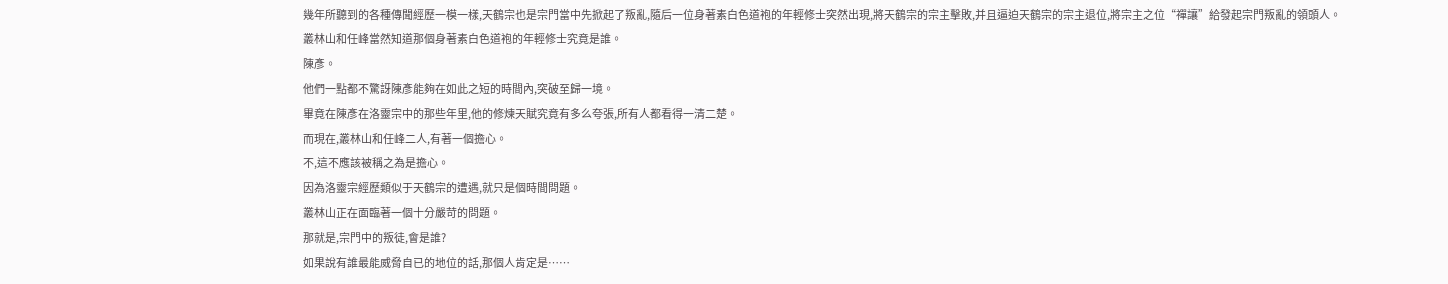幾年所聽到的各種傳聞經歷一模一樣,天鶴宗也是宗門當中先掀起了叛亂,隨后一位身著素白色道袍的年輕修士突然出現,將天鶴宗的宗主擊敗,并且逼迫天鶴宗的宗主退位,將宗主之位“禪讓”給發起宗門叛亂的領頭人。
叢林山和任峰當然知道那個身著素白色道袍的年輕修士究竟是誰。
陳彥。
他們一點都不驚訝陳彥能夠在如此之短的時間內,突破至歸一境。
畢竟在陳彥在洛靈宗中的那些年里,他的修煉天賦究竟有多么夸張,所有人都看得一清二楚。
而現在,叢林山和任峰二人,有著一個擔心。
不,這不應該被稱之為是擔心。
因為洛靈宗經歷類似于天鶴宗的遭遇,就只是個時間問題。
叢林山正在面臨著一個十分嚴苛的問題。
那就是,宗門中的叛徒,會是誰?
如果說有誰最能威脅自已的地位的話,那個人肯定是……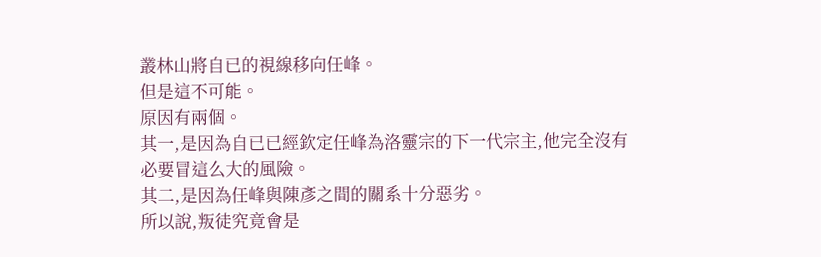叢林山將自已的視線移向任峰。
但是這不可能。
原因有兩個。
其一,是因為自已已經欽定任峰為洛靈宗的下一代宗主,他完全沒有必要冒這么大的風險。
其二,是因為任峰與陳彥之間的關系十分惡劣。
所以說,叛徒究竟會是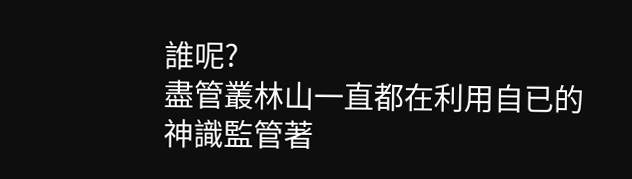誰呢?
盡管叢林山一直都在利用自已的神識監管著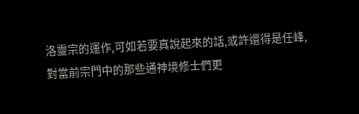洛靈宗的運作,可如若要真說起來的話,或許還得是任峰,對當前宗門中的那些通神境修士們更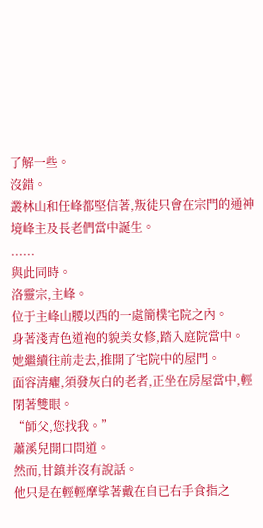了解一些。
沒錯。
叢林山和任峰都堅信著,叛徒只會在宗門的通神境峰主及長老們當中誕生。
......
與此同時。
洛靈宗,主峰。
位于主峰山腰以西的一處簡樸宅院之內。
身著淺青色道袍的貌美女修,踏入庭院當中。
她繼續往前走去,推開了宅院中的屋門。
面容清癯,須發灰白的老者,正坐在房屋當中,輕閉著雙眼。
“師父,您找我。”
蕭溪兒開口問道。
然而,甘鎮并沒有說話。
他只是在輕輕摩挲著戴在自已右手食指之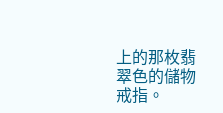上的那枚翡翠色的儲物戒指。